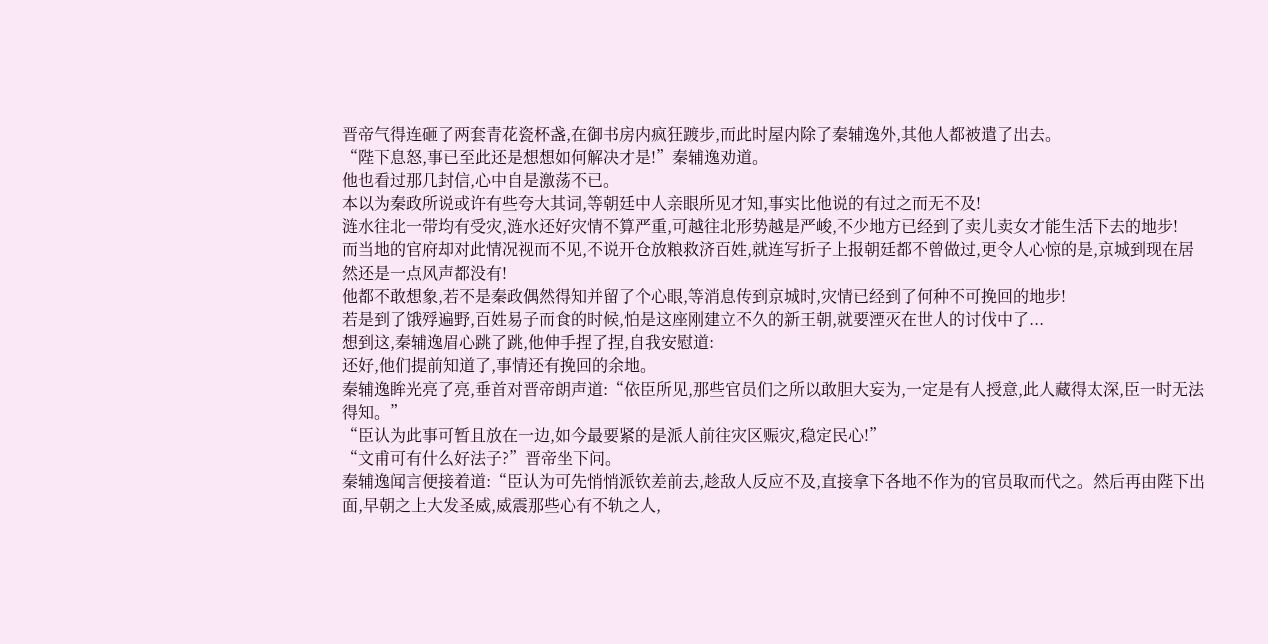晋帝气得连砸了两套青花瓷杯盏,在御书房内疯狂踱步,而此时屋内除了秦辅逸外,其他人都被遣了出去。
“陛下息怒,事已至此还是想想如何解决才是!”秦辅逸劝道。
他也看过那几封信,心中自是激荡不已。
本以为秦政所说或许有些夸大其词,等朝廷中人亲眼所见才知,事实比他说的有过之而无不及!
涟水往北一带均有受灾,涟水还好灾情不算严重,可越往北形势越是严峻,不少地方已经到了卖儿卖女才能生活下去的地步!
而当地的官府却对此情况视而不见,不说开仓放粮救济百姓,就连写折子上报朝廷都不曾做过,更令人心惊的是,京城到现在居然还是一点风声都没有!
他都不敢想象,若不是秦政偶然得知并留了个心眼,等消息传到京城时,灾情已经到了何种不可挽回的地步!
若是到了饿殍遍野,百姓易子而食的时候,怕是这座刚建立不久的新王朝,就要湮灭在世人的讨伐中了...
想到这,秦辅逸眉心跳了跳,他伸手捏了捏,自我安慰道:
还好,他们提前知道了,事情还有挽回的余地。
秦辅逸眸光亮了亮,垂首对晋帝朗声道:“依臣所见,那些官员们之所以敢胆大妄为,一定是有人授意,此人藏得太深,臣一时无法得知。”
“臣认为此事可暂且放在一边,如今最要紧的是派人前往灾区赈灾,稳定民心!”
“文甫可有什么好法子?”晋帝坐下问。
秦辅逸闻言便接着道:“臣认为可先悄悄派钦差前去,趁敌人反应不及,直接拿下各地不作为的官员取而代之。然后再由陛下出面,早朝之上大发圣威,威震那些心有不轨之人,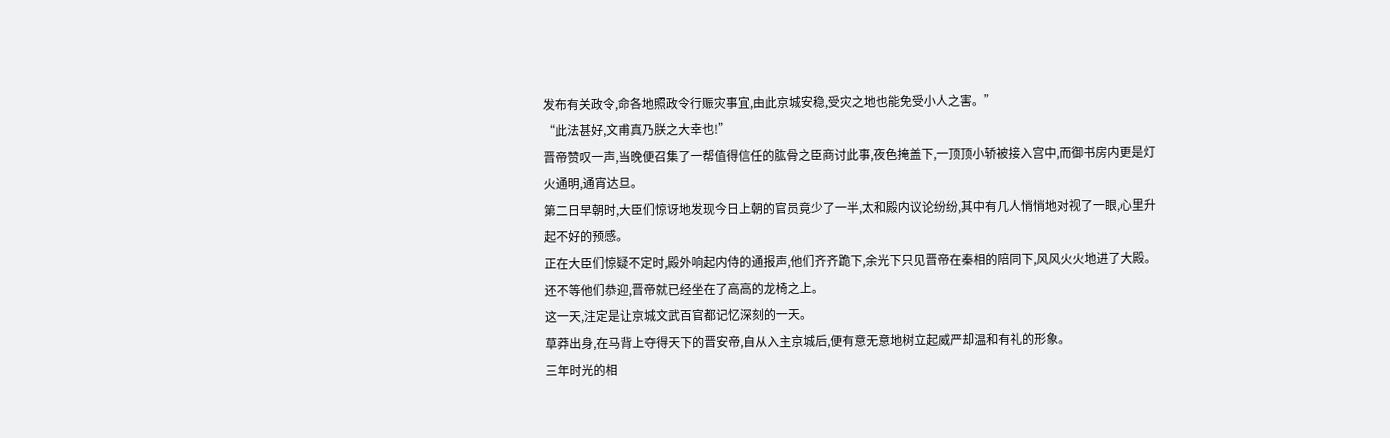发布有关政令,命各地照政令行赈灾事宜,由此京城安稳,受灾之地也能免受小人之害。”
“此法甚好,文甫真乃朕之大幸也!”
晋帝赞叹一声,当晚便召集了一帮值得信任的肱骨之臣商讨此事,夜色掩盖下,一顶顶小轿被接入宫中,而御书房内更是灯火通明,通宵达旦。
第二日早朝时,大臣们惊讶地发现今日上朝的官员竟少了一半,太和殿内议论纷纷,其中有几人悄悄地对视了一眼,心里升起不好的预感。
正在大臣们惊疑不定时,殿外响起内侍的通报声,他们齐齐跪下,余光下只见晋帝在秦相的陪同下,风风火火地进了大殿。
还不等他们恭迎,晋帝就已经坐在了高高的龙椅之上。
这一天,注定是让京城文武百官都记忆深刻的一天。
草莽出身,在马背上夺得天下的晋安帝,自从入主京城后,便有意无意地树立起威严却温和有礼的形象。
三年时光的相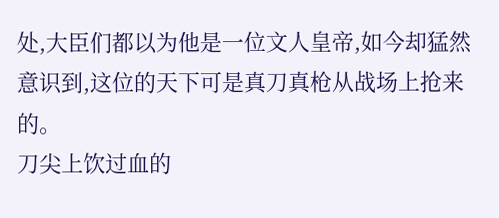处,大臣们都以为他是一位文人皇帝,如今却猛然意识到,这位的天下可是真刀真枪从战场上抢来的。
刀尖上饮过血的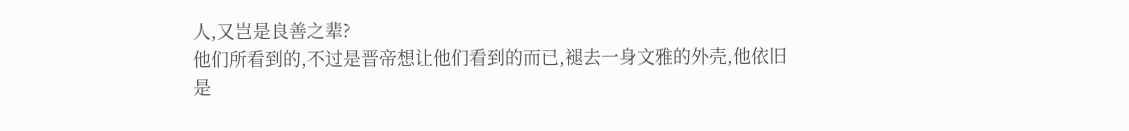人,又岂是良善之辈?
他们所看到的,不过是晋帝想让他们看到的而已,褪去一身文雅的外壳,他依旧是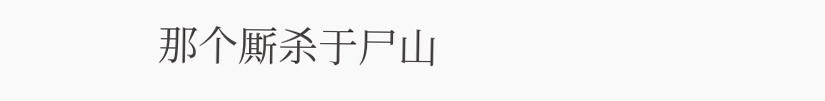那个厮杀于尸山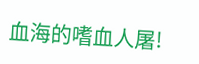血海的嗜血人屠!